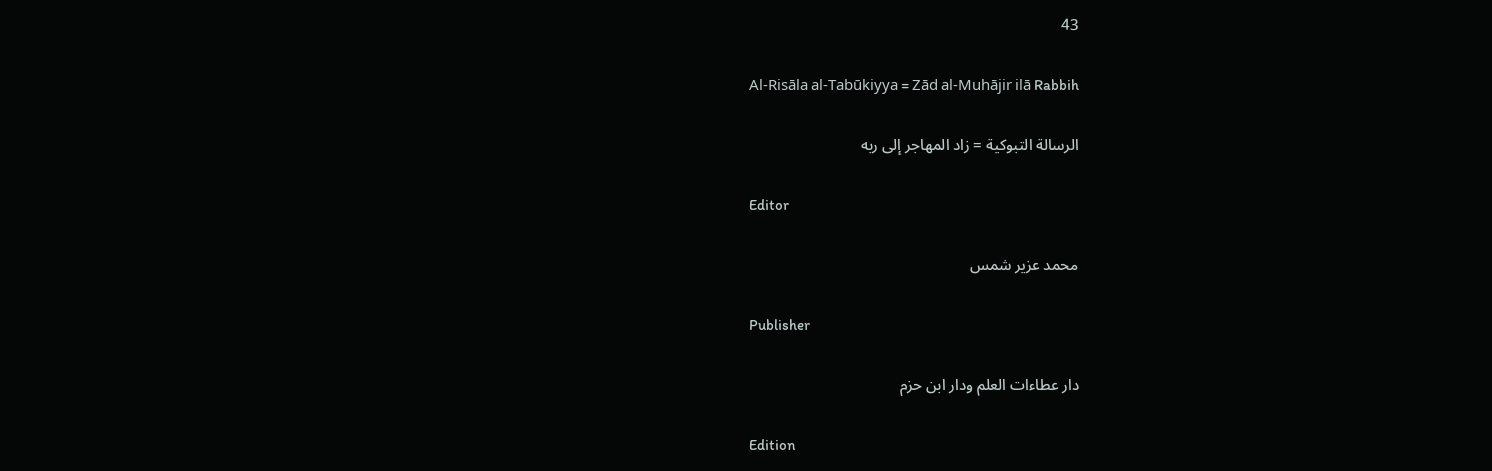43

Al-Risāla al-Tabūkiyya = Zād al-Muhājir ilā Rabbih

الرسالة التبوكية = زاد المهاجر إلى ربه

Editor

محمد عزير شمس

Publisher

دار عطاءات العلم ودار ابن حزم

Edition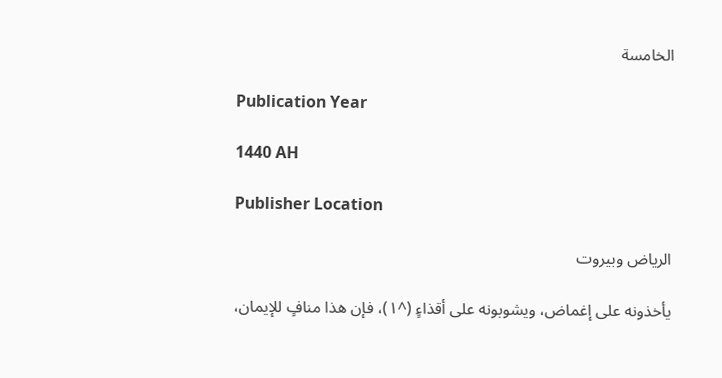الخامسة

Publication Year

1440 AH

Publisher Location

الرياض وبيروت

يأخذونه على إغماض، ويشوبونه على أقذاءٍ (^١)، فإن هذا منافٍ للإيمان،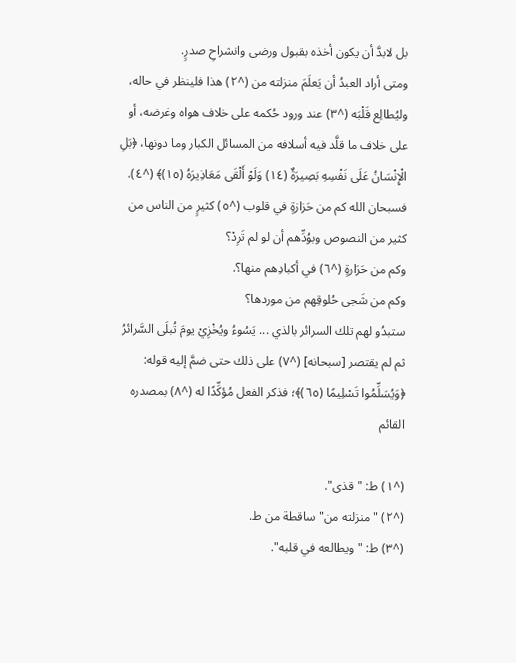بل لابدَّ أن يكون أخذه بقبول ورضى وانشراحِ صدرٍ.
ومتى أراد العبدُ أن يَعلَمَ منزلته من (^٢) هذا فلينظر في حاله، وليُطالِع قَلْبَه (^٣) عند ورود حُكمه على خلاف هواه وغرضه، أو على خلاف ما قلَّد فيه أسلافه من المسائل الكبار وما دونها، ﴿بَلِ الْإِنْسَانُ عَلَى نَفْسِهِ بَصِيرَةٌ (١٤) وَلَوْ أَلْقَى مَعَاذِيرَهُ (١٥)﴾ (^٤).
فسبحان الله كم من حَزازةٍ في قلوب (^٥) كثيرٍ من الناس من كثير من النصوص وبوُدِّهم أن لو لم تَرِدْ؟
وكم من حَرَارةٍ (^٦) في أكبادِهم منها؟.
وكم من شَجى حُلوقِهم من موردها؟
ستبدُو لهم تلك السرائر بالذي ... يَسُوءُ ويُخْزِيْ يومَ تُبلَى السَّرائرُ
ثم لم يقتصر [سبحانه] (^٧) على ذلك حتى ضمَّ إليه قوله: ﴿وَيُسَلِّمُوا تَسْلِيمًا (٦٥)﴾؛ فذكر الفعل مُؤكِّدًا له (^٨) بمصدره القائم

(^١) ط: "قذى".
(^٢) "منزلته من" ساقطة من ط.
(^٣) ط: "ويطالعه في قلبه".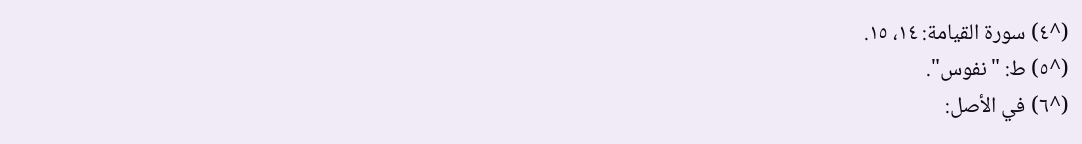(^٤) سورة القيامة: ١٤، ١٥.
(^٥) ط: "نفوس".
(^٦) في الأصل: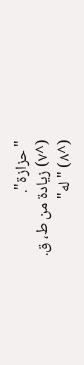"حزازة".
(^٧) زيادة من ط، ق.
(^٨) "له"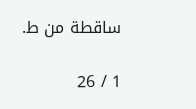ساقطة من ط.

1 / 26